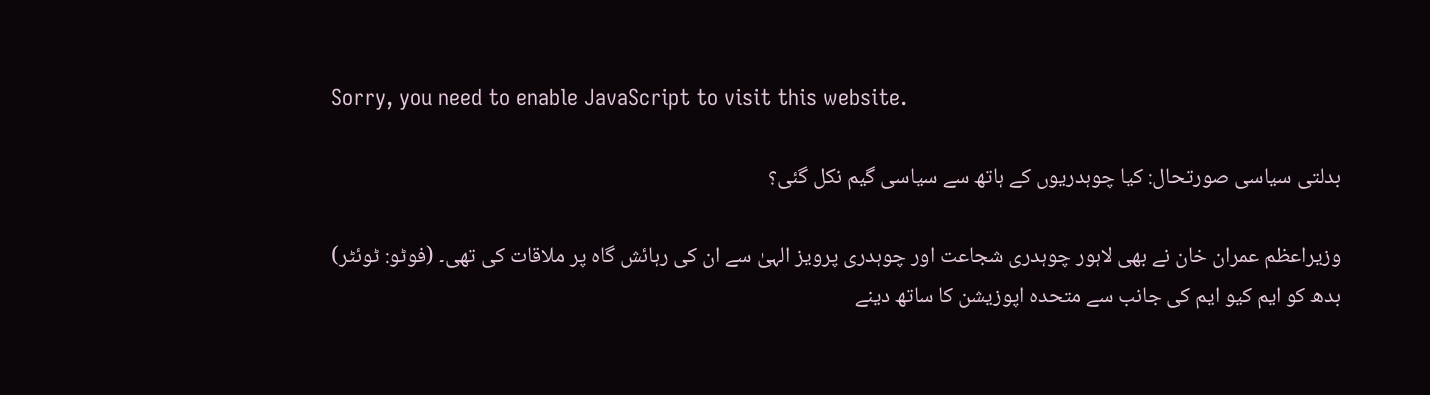Sorry, you need to enable JavaScript to visit this website.

بدلتی سیاسی صورتحال: کیا چوہدریوں کے ہاتھ سے سیاسی گیم نکل گئی؟

وزیراعظم عمران خان نے بھی لاہور چوہدری شجاعت اور چوہدری پرویز الہیٰ سے ان کی رہائش گاہ پر ملاقات کی تھی۔ (فوٹو: ٹوئٹر)
بدھ کو ایم کیو ایم کی جانب سے متحدہ اپوزیشن کا ساتھ دینے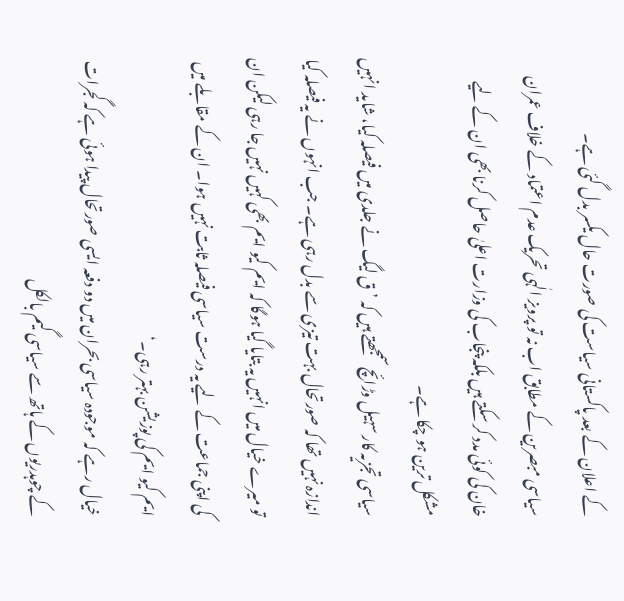کے اعلان کے بعد پاکستانی سیاست کی صورت حال یکسر بدل گئی ہے۔
سیاسی مبصرین کے مطابق اب نہ تو پرویز الٰہی تحریک عدم اعتماد کے خلاف عمران خان کی کوئی مدد کر سکتے ہیں بلکہ پنجاب کی وزارت اعلیٰ حاصل کرنا بھی ان کے لیے مشکل ترین ہو چکا ہے۔
سیاسی تجزیہ کار سہیل وڑائچ سمجھتے ہیں کہ ’ق لیگ نے جلدی میں فیصلہ کیا، شاید انہیں اندازہ نہیں تھا کہ صورتحال بہت تیزی سے بدل رہی ہے۔ جب انہوں نے یہ فیصلہ کیا تو میرے خیال میں انہیں یہ بتایا گیا ہوگا کہ ایم کیو ایم بھی کہیں نہیں جا رہی لیکن ان کی اپنی جماعت کے لیے یہ درست سیاسی فیصلہ ثابت نہیں ہوا۔ ان کے مقابلے میں ایم کیو ایم کی پوزیشن بہتر رہی۔‘
خیال رہے کہ موجودہ سیاسی بحران میں دو دفعہ ایسی صورتحال پیدا ہوئی ہے کہ گجرات کے چوہدریوں کے ہاتھ سے سیاسی گیم بالکل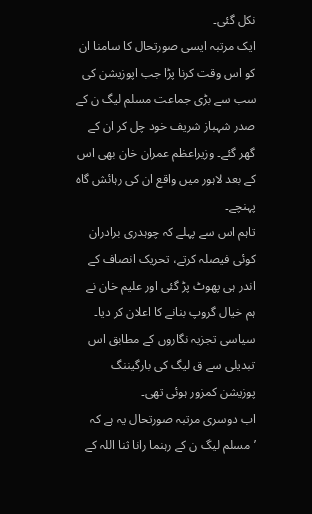نکل گئی۔
ایک مرتبہ ایسی صورتحال کا سامنا ان کو اس وقت کرنا پڑا جب اپوزیشن کی سب سے بڑی جماعت مسلم لیگ ن کے صدر شہباز شریف خود چل کر ان کے گھر گئے۔ وزیراعظم عمران خان بھی اس کے بعد لاہور میں واقع ان کی رہائش گاہ پہنچے۔
تاہم اس سے پہلے کہ چوہدری برادران کوئی فیصلہ کرتے، تحریک انصاف کے اندر ہی پھوٹ پڑ گئی اور علیم خان نے ہم خیال گروپ بنانے کا اعلان کر دیا۔
سیاسی تجزیہ نگاروں کے مطابق اس تبدیلی سے ق لیگ کی بارگیننگ پوزیشن کمزور ہوئی تھی۔
اب دوسری مرتبہ صورتحال یہ ہے کہ ’مسلم لیگ ن کے رہنما رانا ثنا اللہ کے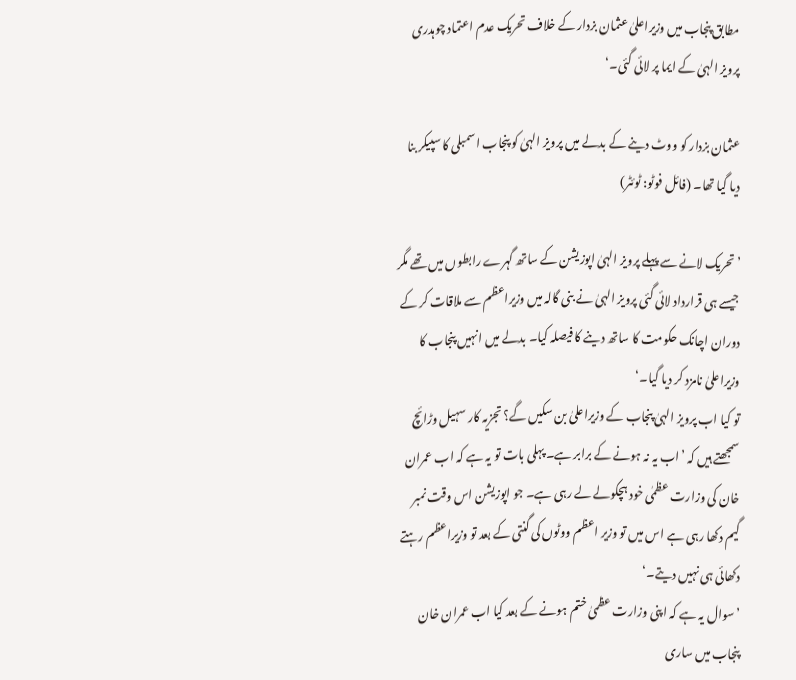مطابق پنجاب میں وزیراعلیٰ عثمان بزدار کے خلاف تحریک عدم اعتماد چوہدری پرویز الہیٰ کے ایما پر لائی گئی۔‘

عثمان بزدار کو ووٹ دینے کے بدلے میں پرویز الہیٰ کو پنجاب اسمبلی کا سپیکر بنا دیا گیا تھا۔ (فائل فوٹو: ٹوئٹر)

’تحریک لانے سے پہلے پرویز الہیٰ اپوزیشن کے ساتھ گہرے رابطوں میں تھے مگر جیسے ہی قرارداد لائی گئی پرویز الہیٰ نے بنی گالہ میں وزیراعظم سے ملاقات کر کے دوران اچانک حکومت کا ساتھ دینے کا فیصلہ کیا۔ بدلے میں انہیں پنجاب کا وزیراعلیٰ نامزد کر دیا گیا۔‘
تو کیا اب پرویز الہیٰ پنجاب کے وزیراعلیٰ بن سکیں گے؟ تجزیہ کار سہیل وڑائچ سمجھتے ہیں کہ ’اب یہ نہ ہونے کے برابر ہے۔ پہلی بات تو یہ ہے کہ اب عمران خان کی وزارت عظمٰی خود ہچکولے لے رہی ہے۔ جو اپوزیشن اس وقت نمبر گیم دکھا رہی ہے اس میں تو وزیر اعظم ووٹوں کی گنتی کے بعد تو وزیراعظم رہتے دکھائی ہی نہیں دیتے۔‘
’سوال یہ ہے کہ اپنی وزارت عظمیٰ ختم ہونے کے بعد کیا اب عمران خان پنجاب میں ساری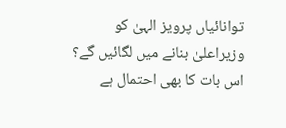توانائیاں پرویز الہیٰ کو وزیراعلیٰ بنانے میں لگائیں گے؟ اس بات کا بھی احتمال ہے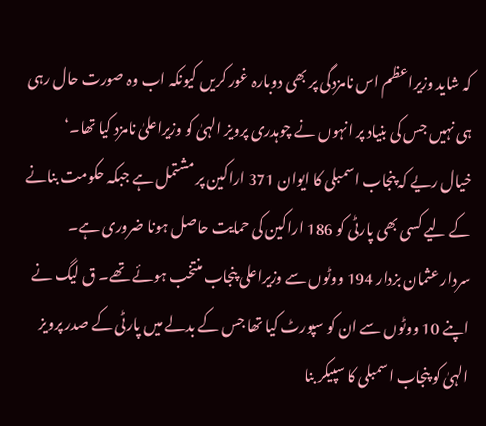کہ شاید وزیراعظم اس نامزدگی پر بھی دوبارہ غور کریں کیونکہ اب وہ صورت حال رہی ہی نہیں جس کی بنیاد پر انہوں نے چوہدری پرویز الہیٰ کو وزیراعلیٰ نامزد کیا تھا۔‘
خیال ریے کہ پنجاب اسمبلی کا ایوان 371 اراکین پر مشتمل ہے جبکہ حکومت بنانے کے لیے کسی بھی پارٹی کو 186 اراکین کی حمایت حاصل ہونا ضروری ہے۔
سردار عثمان بزدار 194 ووٹوں سے وزیراعلی پنجاب منتخب ہوئے تھے۔ ق لیگ نے اپنے 10 ووٹوں سے ان کو سپورٹ کیا تھا جس کے بدلے میں پارٹی کے صدر پرویز الہیٰ کو پنجاب اسمبلی کا سپیکر بنا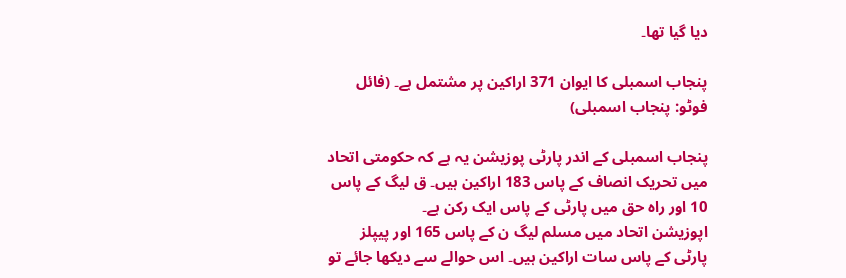دیا گیا تھا۔

پنجاب اسمبلی کا ایوان 371 اراکین پر مشتمل ہے۔ (فائل فوٹو: پنجاب اسمبلی)

پنجاب اسمبلی کے اندر پارٹی پوزیشن یہ ہے کہ حکومتی اتحاد میں تحریک انصاف کے پاس 183 اراکین ہیں۔ ق لیگ کے پاس 10 اور راہ حق میں پارٹی کے پاس ایک رکن ہے۔
اپوزیشن اتحاد میں مسلم لیگ ن کے پاس 165 اور پیپلز پارٹی کے پاس سات اراکین ہیں۔ اس حوالے سے دیکھا جائے تو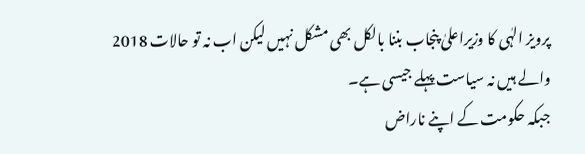پرویز الہٰی کا وزیراعلیٰ پنجاب بننا بالکل بھی مشکل نہیں لیکن اب نہ تو حالات 2018 والے ہیں نہ سیاست پہلے جیسی ہے۔
جبکہ حکومت کے اپنے ناراض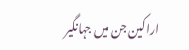اراکین جن میں جہانگیر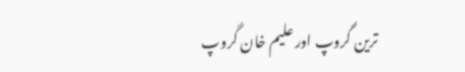ترین گروپ اور علیم خان گروپ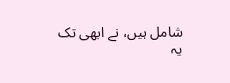شامل ہیں، نے ابھی تک یہ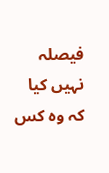فیصلہ نہیں کیا کہ وہ کس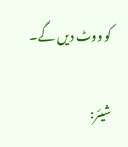کو ووٹ دیں گے۔

شیئر: